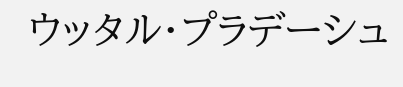ウッタル・プラデーシュ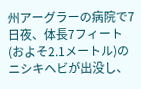州アーグラーの病院で7日夜、体長7フィート(およそ2.1メートル)のニシキヘビが出没し、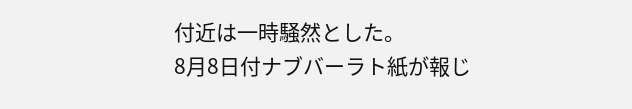付近は一時騒然とした。
8月8日付ナブバーラト紙が報じ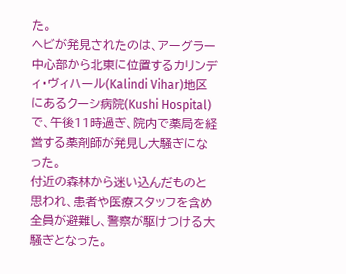た。
ヘビが発見されたのは、アーグラー中心部から北東に位置するカリンディ・ヴィハール(Kalindi Vihar)地区にあるクーシ病院(Kushi Hospital)で、午後11時過ぎ、院内で薬局を経営する薬剤師が発見し大騒ぎになった。
付近の森林から迷い込んだものと思われ、患者や医療スタッフを含め全員が避難し、警察が駆けつける大騒ぎとなった。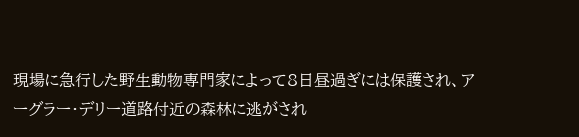現場に急行した野生動物専門家によって8日昼過ぎには保護され、アーグラー・デリー道路付近の森林に逃がされ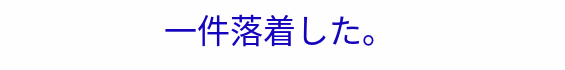一件落着した。